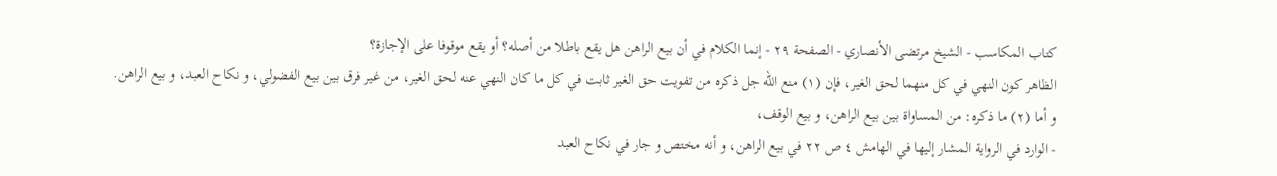كتاب المكاسب - الشيخ مرتضى الأنصاري - الصفحة ٢٩ - إنما الكلام في أن بيع الراهن هل يقع باطلا من أصله؟ أو يقع موقوفا على الإجازة؟
الظاهر كون النهي في كل منهما لحق الغير، فإن (١) منع اللّه جل ذكره من تفويت حق الغير ثابت في كل ما كان النهي عنه لحق الغير، من غير فرق بين بيع الفضولي، و نكاح العبد، و بيع الراهن.
و أما (٢) ما ذكره: من المساواة بين بيع الراهن، و بيع الوقف،
- الوارد في الرواية المشار إليها في الهامش ٤ ص ٢٢ في بيع الراهن، و أنه مختص و جار في نكاح العبد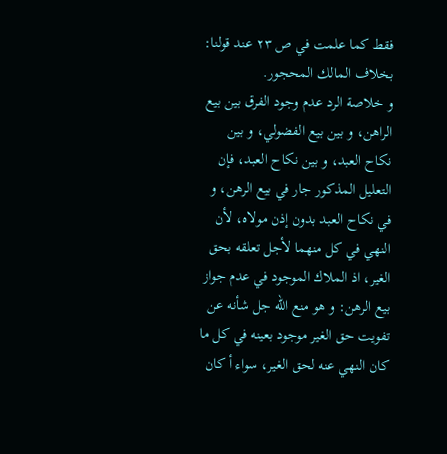فقط كما علمت في ص ٢٣ عند قولنا: بخلاف المالك المحجور.
و خلاصة الرد عدم وجود الفرق بين بيع الراهن، و بين بيع الفضولي، و بين نكاح العبد، و بين نكاح العبد، فإن التعليل المذكور جار في بيع الرهن، و في نكاح العبد بدون إذن مولاه، لأن النهي في كل منهما لأجل تعلقه بحق الغير، اذ الملاك الموجود في عدم جواز بيع الرهن: و هو منع اللّه جل شأنه عن تفويت حق الغير موجود بعينه في كل ما كان النهي عنه لحق الغير، سواء أ كان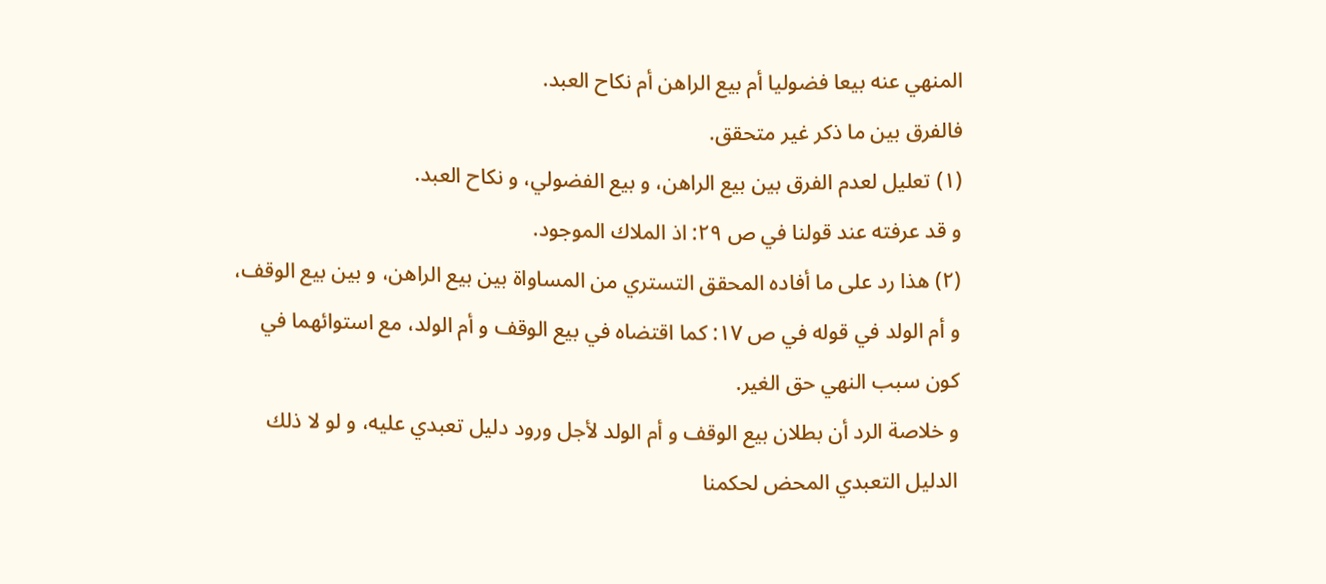المنهي عنه بيعا فضوليا أم بيع الراهن أم نكاح العبد.
فالفرق بين ما ذكر غير متحقق.
(١) تعليل لعدم الفرق بين بيع الراهن، و بيع الفضولي، و نكاح العبد.
و قد عرفته عند قولنا في ص ٢٩: اذ الملاك الموجود.
(٢) هذا رد على ما أفاده المحقق التستري من المساواة بين بيع الراهن، و بين بيع الوقف، و أم الولد في قوله في ص ١٧: كما اقتضاه في بيع الوقف و أم الولد، مع استوائهما في كون سبب النهي حق الغير.
و خلاصة الرد أن بطلان بيع الوقف و أم الولد لأجل ورود دليل تعبدي عليه، و لو لا ذلك الدليل التعبدي المحض لحكمنا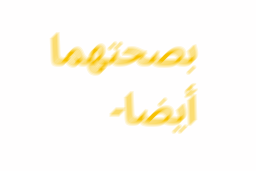بصحتهما أيضا-